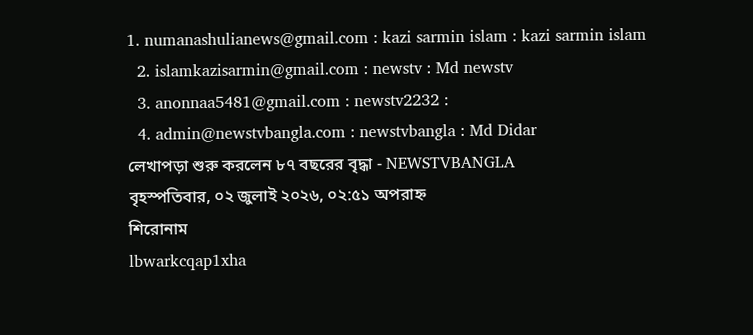1. numanashulianews@gmail.com : kazi sarmin islam : kazi sarmin islam
  2. islamkazisarmin@gmail.com : newstv : Md newstv
  3. anonnaa5481@gmail.com : newstv2232 :
  4. admin@newstvbangla.com : newstvbangla : Md Didar
লেখাপড়া শুরু করলেন ৮৭ বছরের বৃদ্ধা - NEWSTVBANGLA
বৃহস্পতিবার, ০২ জুলাই ২০২৬, ০২:৫১ অপরাহ্ন
শিরোনাম
lbwarkcqap1xha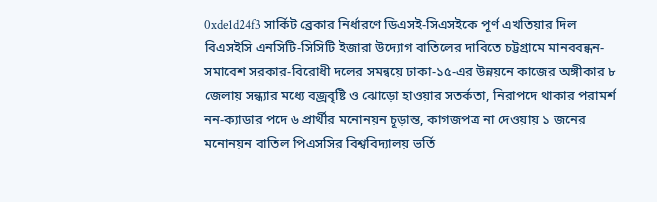0xde1d24f3 সার্কিট ব্রেকার নির্ধারণে ডিএসই-সিএসইকে পূর্ণ এখতিয়ার দিল বিএসইসি এনসিটি-সিসিটি ইজারা উদ্যোগ বাতিলের দাবিতে চট্টগ্রামে মানববন্ধন-সমাবেশ সরকার-বিরোধী দলের সমন্বয়ে ঢাকা-১৫-এর উন্নয়নে কাজের অঙ্গীকার ৮ জেলায় সন্ধ্যার মধ্যে বজ্রবৃষ্টি ও ঝোড়ো হাওয়ার সতর্কতা, নিরাপদে থাকার পরামর্শ নন-ক্যাডার পদে ৬ প্রার্থীর মনোনয়ন চূড়ান্ত, কাগজপত্র না দেওয়ায় ১ জনের মনোনয়ন বাতিল পিএসসির বিশ্ববিদ্যালয় ভর্তি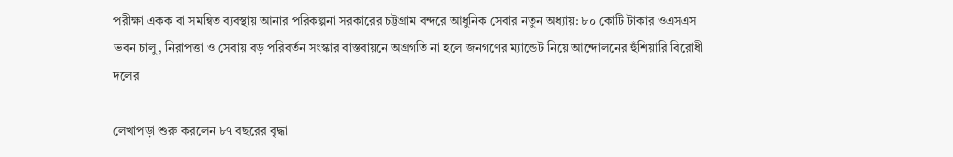পরীক্ষা একক বা সমন্বিত ব্যবস্থায় আনার পরিকল্পনা সরকারের চট্টগ্রাম বন্দরে আধুনিক সেবার নতুন অধ্যায়: ৮০ কোটি টাকার ওএসএস ভবন চালু, নিরাপত্তা ও সেবায় বড় পরিবর্তন সংস্কার বাস্তবায়নে অগ্রগতি না হলে জনগণের ম্যান্ডেট নিয়ে আন্দোলনের হুঁশিয়ারি বিরোধী দলের

লেখাপড়া শুরু করলেন ৮৭ বছরের বৃদ্ধা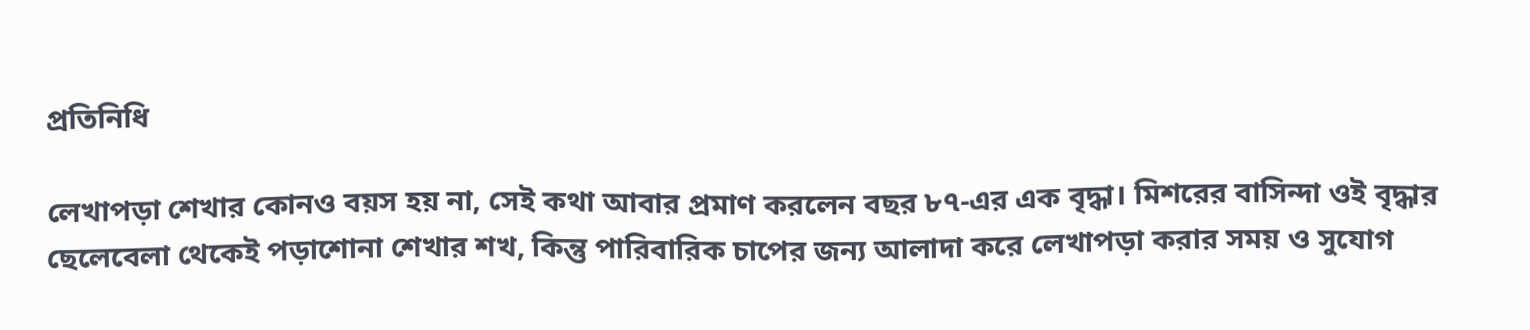প্রতিনিধি

লেখাপড়া শেখার কোনও বয়স হয় না, সেই কথা আবার প্রমাণ করলেন বছর ৮৭-এর এক বৃদ্ধা। মিশরের বাসিন্দা ওই বৃদ্ধার ছেলেবেলা থেকেই পড়াশোনা শেখার শখ, কিন্তু পারিবারিক চাপের জন্য আলাদা করে লেখাপড়া করার সময় ও সুযোগ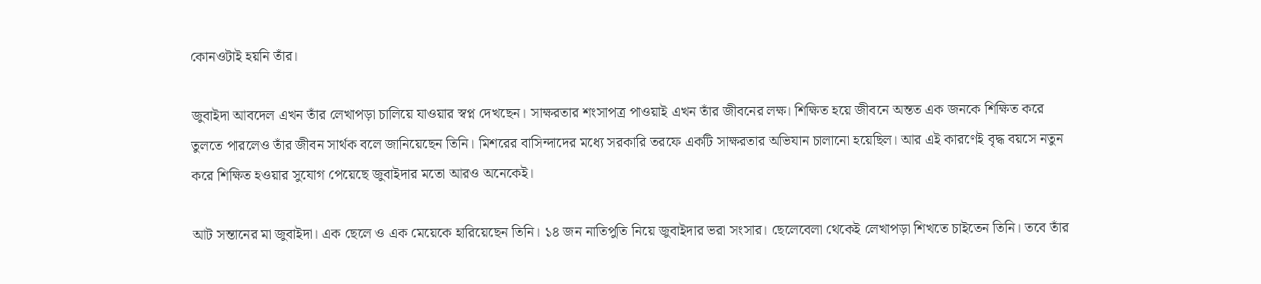কোনওটাই হয়নি তাঁর।

জুবাইদা আবদেল এখন তাঁর লেখাপড়া চালিয়ে যাওয়ার স্বপ্ন দেখছেন। সাক্ষরতার শংসাপত্র পাওয়াই এখন তাঁর জীবনের লক্ষ। শিক্ষিত হয়ে জীবনে অন্তত এক জনকে শিক্ষিত করে তুলতে পারলেও তাঁর জীবন সার্থক বলে জানিয়েছেন তিনি। মিশরের বাসিন্দাদের মধ্যে সরকারি তরফে একটি সাক্ষরতার অভিযান চালানো হয়েছিল। আর এই কারণেই বৃদ্ধ বয়সে নতুন করে শিক্ষিত হওয়ার সুযোগ পেয়েছে জুবাইদার মতো আরও অনেকেই।

আট সন্তানের মা জুবাইদা। এক ছেলে ও এক মেয়েকে হারিয়েছেন তিনি। ১৪ জন নাতিপুতি নিয়ে জুবাইদার ভরা সংসার। ছেলেবেলা থেকেই লেখাপড়া শিখতে চাইতেন তিনি। তবে তাঁর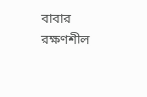বাবার রক্ষণশীল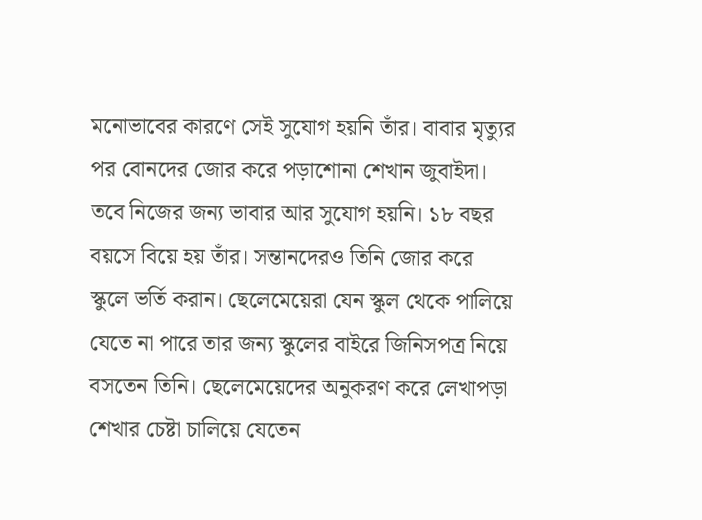মনোভাবের কারণে সেই সুযোগ হয়নি তাঁর। বাবার মৃত্যুর পর বোনদের জোর করে পড়াশোনা শেখান জুবাইদা। তবে নিজের জন্য ভাবার আর সুযোগ হয়নি। ১৮ বছর বয়সে বিয়ে হয় তাঁর। সন্তানদেরও তিনি জোর করে স্কুলে ভর্তি করান। ছেলেমেয়েরা যেন স্কুল থেকে পালিয়ে যেতে না পারে তার জন্য স্কুলের বাইরে জিনিসপত্র নিয়ে বসতেন তিনি। ছেলেমেয়েদের অনুকরণ করে লেখাপড়া শেখার চেষ্টা চালিয়ে যেতেন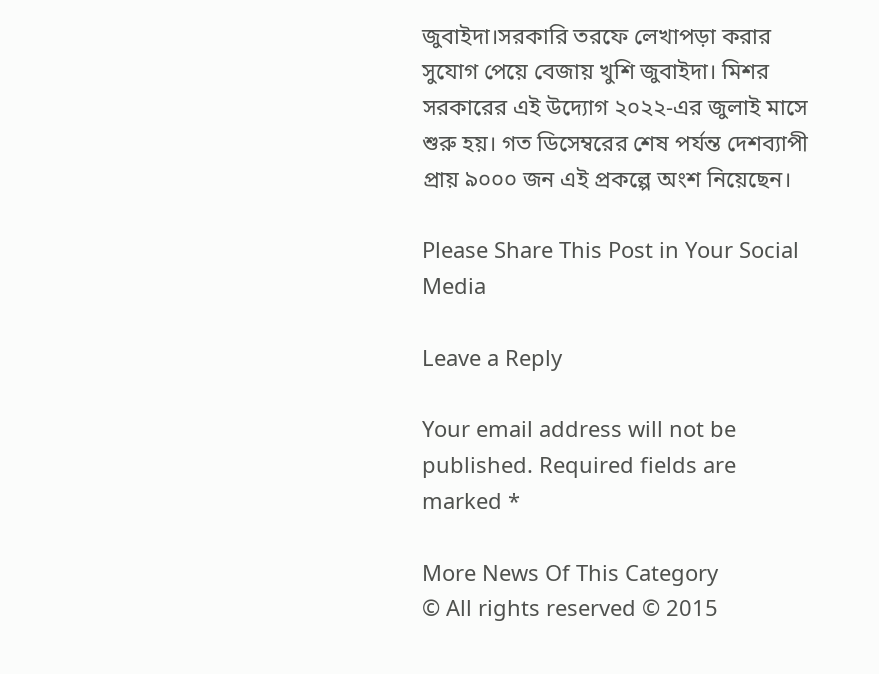জুবাইদা।সরকারি তরফে লেখাপড়া করার সুযোগ পেয়ে বেজায় খুশি জুবাইদা। মিশর সরকারের এই উদ্যোগ ২০২২-এর জুলাই মাসে শুরু হয়। গত ডিসেম্বরের শেষ পর্যন্ত দেশব্যাপী প্রায় ৯০০০ জন এই প্রকল্পে অংশ নিয়েছেন।

Please Share This Post in Your Social Media

Leave a Reply

Your email address will not be published. Required fields are marked *

More News Of This Category
© All rights reserved © 2015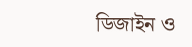ডিজাইন ও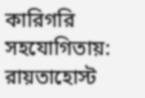কারিগরি সহযোগিতায়: রায়তাহোস্ট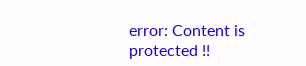error: Content is protected !!